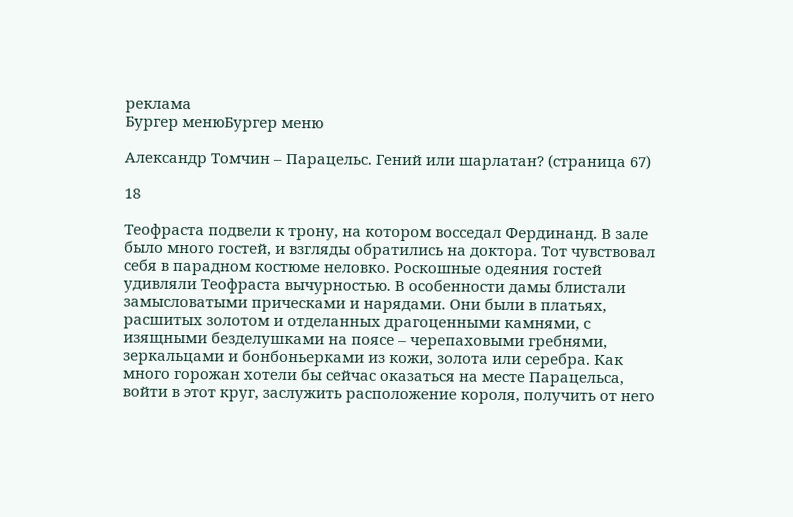реклама
Бургер менюБургер меню

Александр Томчин – Парацельс. Гений или шарлатан? (страница 67)

18

Теофраста подвели к трону, на котором восседал Фердинанд. В зале было много гостей, и взгляды обратились на доктора. Тот чувствовал себя в парадном костюме неловко. Роскошные одеяния гостей удивляли Теофраста вычурностью. В особенности дамы блистали замысловатыми прическами и нарядами. Они были в платьях, расшитых золотом и отделанных драгоценными камнями, с изящными безделушками на поясе – черепаховыми гребнями, зеркальцами и бонбоньерками из кожи, золота или серебра. Как много горожан хотели бы сейчас оказаться на месте Парацельса, войти в этот круг, заслужить расположение короля, получить от него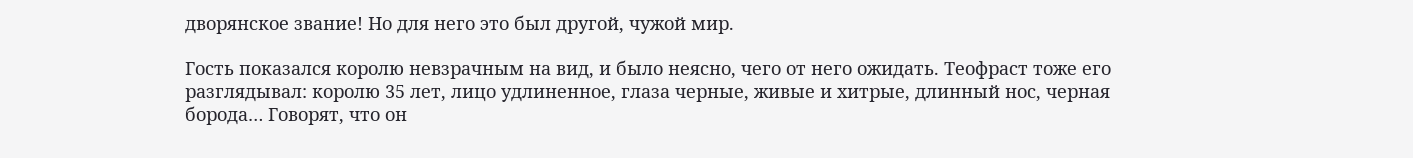дворянское звание! Но для него это был другой, чужой мир.

Гость показался королю невзрачным на вид, и было неясно, чего от него ожидать. Теофраст тоже его разглядывал: королю 35 лет, лицо удлиненное, глаза черные, живые и хитрые, длинный нос, черная борода… Говорят, что он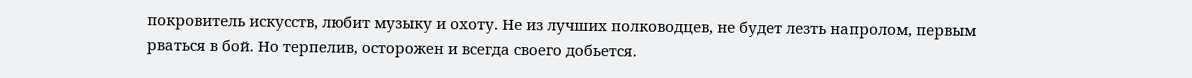покровитель искусств, любит музыку и охоту. Не из лучших полководцев, не будет лезть напролом, первым рваться в бой. Но терпелив, осторожен и всегда своего добьется.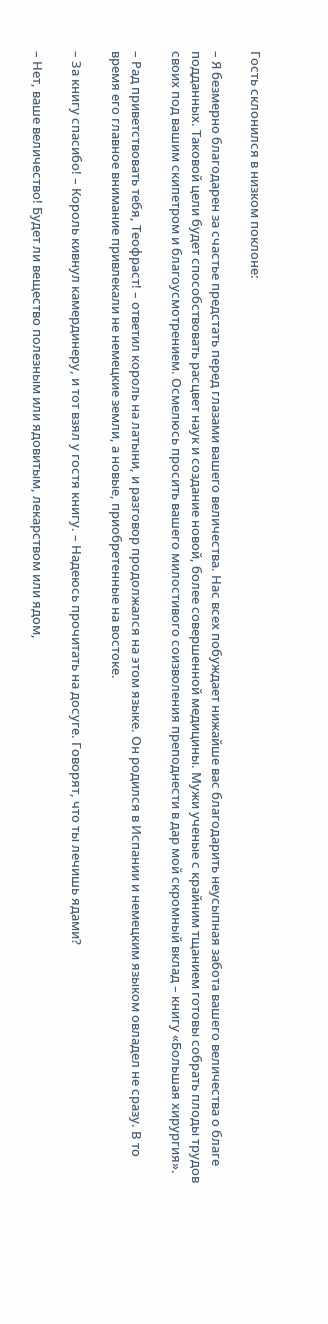Гость склонился в низком поклоне:

– Я безмерно благодарен за счастье предстать перед глазами вашего величества. Нас всех побуждает нижайше вас благодарить неусыпная забота вашего величества о благе подданных. Таковой цели будет способствовать расцвет наук и создание новой, более совершенной медицины. Мужи ученые с крайним тщанием готовы собрать плоды трудов своих под вашим скипетром и благоусмотрением. Осмелюсь просить вашего милостивого соизволения преподнести в дар мой скромный вклад – книгу «Большая хирургия».

– Рад приветствовать тебя, Теофраст! – ответил король на латыни, и разговор продолжался на этом языке. Он родился в Испании и немецким языком овладел не сразу. В то время его главное внимание привлекали не немецкие земли, а новые, приобретенные на востоке.

– За книгу спасибо! – Король кивнул камердинеру, и тот взял у гостя книгу. – Надеюсь прочитать на досуге. Говорят, что ты лечишь ядами?

– Нет, ваше величество! Будет ли вещество полезным или ядовитым, лекарством или ядом,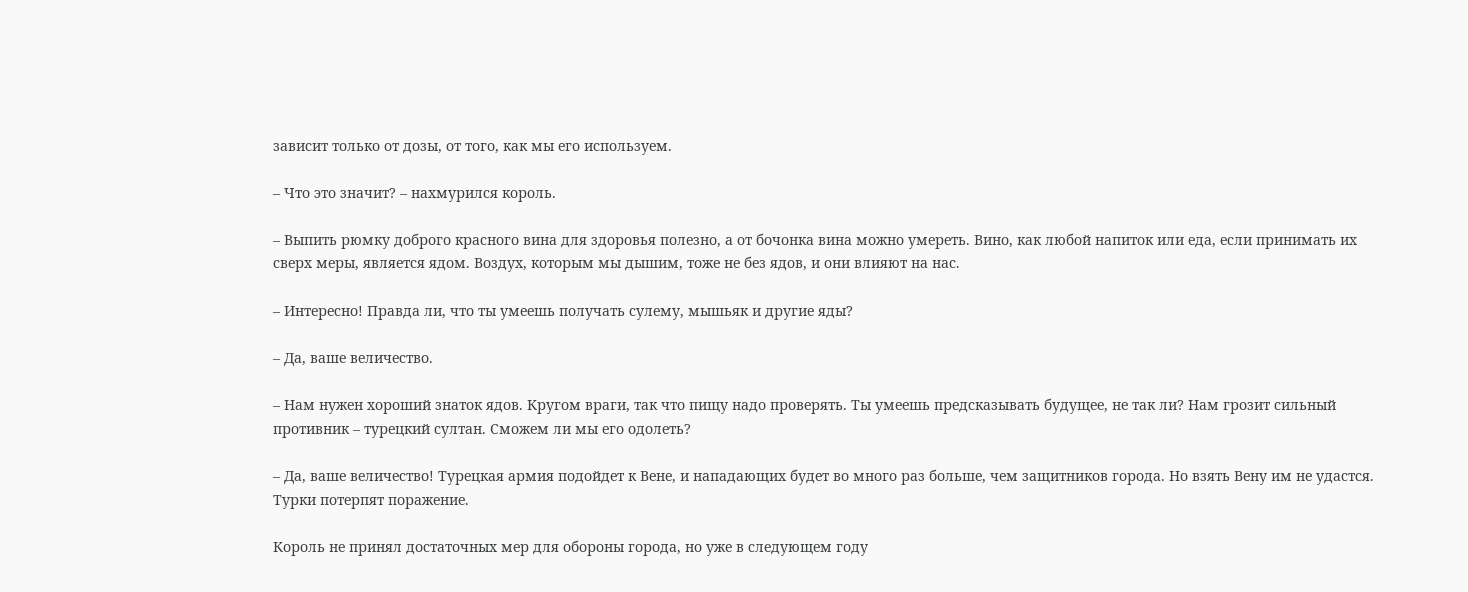зависит только от дозы, от того, как мы его используем.

– Что это значит? – нахмурился король.

– Выпить рюмку доброго красного вина для здоровья полезно, а от бочонка вина можно умереть. Вино, как любой напиток или еда, если принимать их сверх меры, является ядом. Воздух, которым мы дышим, тоже не без ядов, и они влияют на нас.

– Интересно! Правда ли, что ты умеешь получать сулему, мышьяк и другие яды?

– Да, ваше величество.

– Нам нужен хороший знаток ядов. Кругом враги, так что пищу надо проверять. Ты умеешь предсказывать будущее, не так ли? Нам грозит сильный противник – турецкий султан. Сможем ли мы его одолеть?

– Да, ваше величество! Турецкая армия подойдет к Вене, и нападающих будет во много раз больше, чем защитников города. Но взять Вену им не удастся. Турки потерпят поражение.

Король не принял достаточных мер для обороны города, но уже в следующем году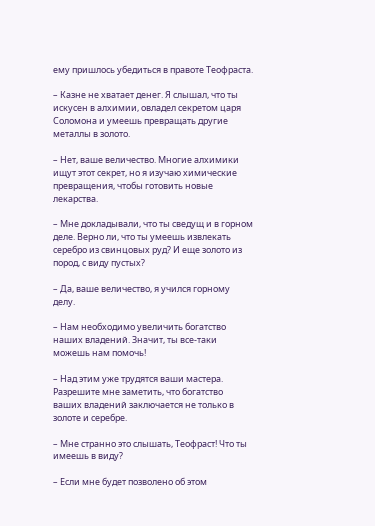ему пришлось убедиться в правоте Теофраста.

– Казне не хватает денег. Я слышал, что ты искусен в алхимии, овладел секретом царя Соломона и умеешь превращать другие металлы в золото.

– Нет, ваше величество. Многие алхимики ищут этот секрет, но я изучаю химические превращения, чтобы готовить новые лекарства.

– Мне докладывали, что ты сведущ и в горном деле. Верно ли, что ты умеешь извлекать серебро из свинцовых руд? И еще золото из пород, с виду пустых?

– Да, ваше величество, я учился горному делу.

– Нам необходимо увеличить богатство наших владений. Значит, ты все-таки можешь нам помочь!

– Над этим уже трудятся ваши мастера. Разрешите мне заметить, что богатство ваших владений заключается не только в золоте и серебре.

– Мне странно это слышать, Теофраст! Что ты имеешь в виду?

– Если мне будет позволено об этом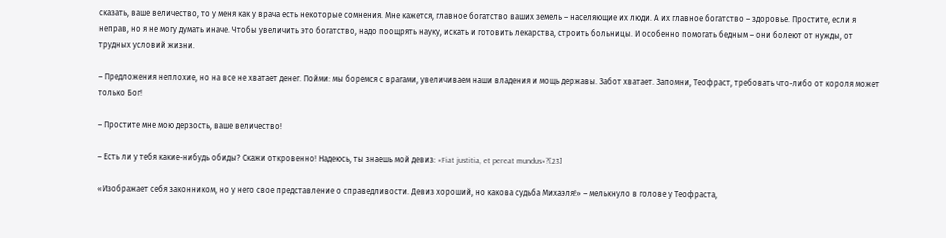сказать, ваше величество, то у меня как у врача есть некоторые сомнения. Мне кажется, главное богатство ваших земель – населяющие их люди. А их главное богатство – здоровье. Простите, если я неправ, но я не могу думать иначе. Чтобы увеличить это богатство, надо поощрять науку, искать и готовить лекарства, строить больницы. И особенно помогать бедным – они болеют от нужды, от трудных условий жизни.

– Предложения неплохие, но на все не хватает денег. Пойми: мы боремся с врагами, увеличиваем наши владения и мощь державы. Забот хватает. Запомни, Теофраст, требовать что-либо от короля может только Бог!

– Простите мне мою дерзость, ваше величество!

– Есть ли у тебя какие-нибудь обиды? Скажи откровенно! Надеюсь, ты знаешь мой девиз: «Fiat justitia, et pereat mundus»?[23]

«Изображает себя законником, но у него свое представление о справедливости. Девиз хороший, но какова судьба Михаэля!» – мелькнуло в голове у Теофраста,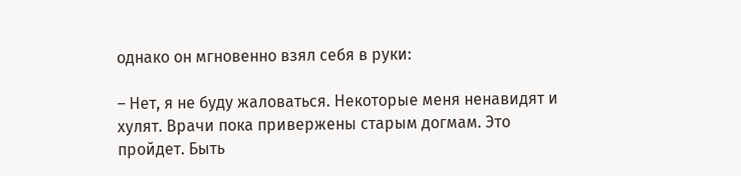однако он мгновенно взял себя в руки:

– Нет, я не буду жаловаться. Некоторые меня ненавидят и хулят. Врачи пока привержены старым догмам. Это пройдет. Быть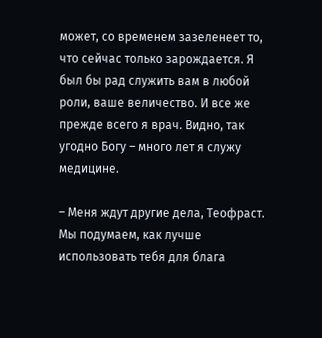может, со временем зазеленеет то, что сейчас только зарождается. Я был бы рад служить вам в любой роли, ваше величество. И все же прежде всего я врач. Видно, так угодно Богу – много лет я служу медицине.

– Меня ждут другие дела, Теофраст. Мы подумаем, как лучше использовать тебя для блага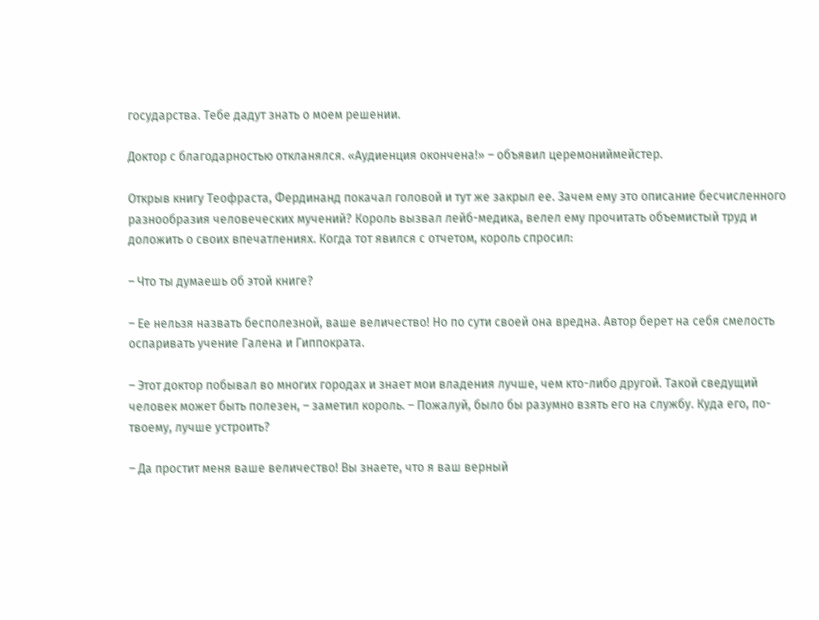государства. Тебе дадут знать о моем решении.

Доктор с благодарностью откланялся. «Аудиенция окончена!» – объявил церемониймейстер.

Открыв книгу Теофраста, Фердинанд покачал головой и тут же закрыл ее. Зачем ему это описание бесчисленного разнообразия человеческих мучений? Король вызвал лейб-медика, велел ему прочитать объемистый труд и доложить о своих впечатлениях. Когда тот явился с отчетом, король спросил:

– Что ты думаешь об этой книге?

– Ее нельзя назвать бесполезной, ваше величество! Но по сути своей она вредна. Автор берет на себя смелость оспаривать учение Галена и Гиппократа.

– Этот доктор побывал во многих городах и знает мои владения лучше, чем кто-либо другой. Такой сведущий человек может быть полезен, – заметил король. – Пожалуй, было бы разумно взять его на службу. Куда его, по-твоему, лучше устроить?

– Да простит меня ваше величество! Вы знаете, что я ваш верный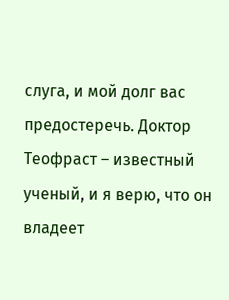слуга, и мой долг вас предостеречь. Доктор Теофраст – известный ученый, и я верю, что он владеет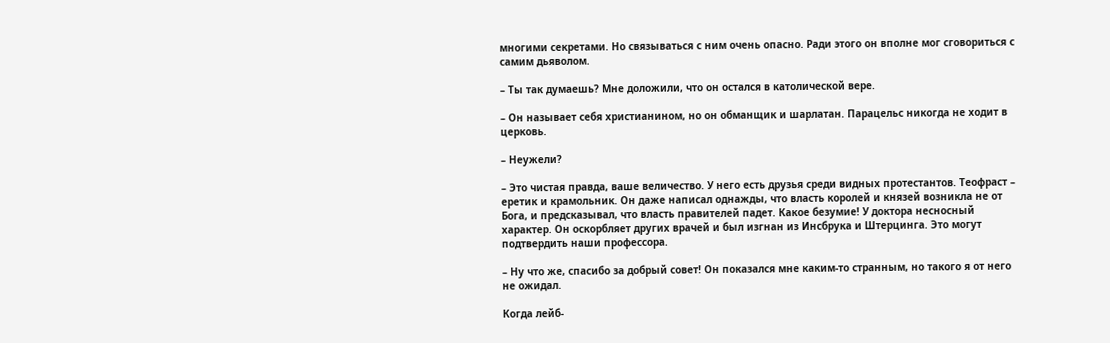многими секретами. Но связываться с ним очень опасно. Ради этого он вполне мог сговориться с самим дьяволом.

– Ты так думаешь? Мне доложили, что он остался в католической вере.

– Он называет себя христианином, но он обманщик и шарлатан. Парацельс никогда не ходит в церковь.

– Неужели?

– Это чистая правда, ваше величество. У него есть друзья среди видных протестантов. Теофраст – еретик и крамольник. Он даже написал однажды, что власть королей и князей возникла не от Бога, и предсказывал, что власть правителей падет. Какое безумие! У доктора несносный характер. Он оскорбляет других врачей и был изгнан из Инсбрука и Штерцинга. Это могут подтвердить наши профессора.

– Ну что же, спасибо за добрый совет! Он показался мне каким-то странным, но такого я от него не ожидал.

Когда лейб-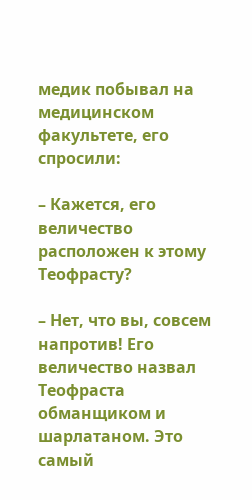медик побывал на медицинском факультете, его спросили:

– Кажется, его величество расположен к этому Теофрасту?

– Нет, что вы, совсем напротив! Его величество назвал Теофраста обманщиком и шарлатаном. Это самый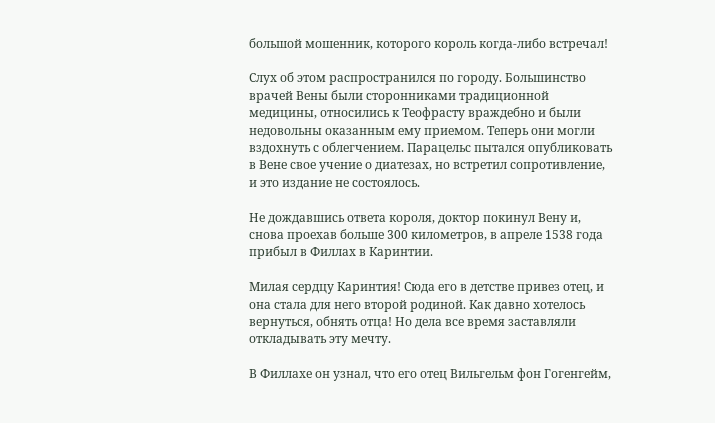большой мошенник, которого король когда-либо встречал!

Слух об этом распространился по городу. Большинство врачей Вены были сторонниками традиционной медицины, относились к Теофрасту враждебно и были недовольны оказанным ему приемом. Теперь они могли вздохнуть с облегчением. Парацельс пытался опубликовать в Вене свое учение о диатезах, но встретил сопротивление, и это издание не состоялось.

Не дождавшись ответа короля, доктор покинул Вену и, снова проехав больше 300 километров, в апреле 1538 года прибыл в Филлах в Каринтии.

Милая сердцу Каринтия! Сюда его в детстве привез отец, и она стала для него второй родиной. Как давно хотелось вернуться, обнять отца! Но дела все время заставляли откладывать эту мечту.

В Филлахе он узнал, что его отец Вильгельм фон Гогенгейм,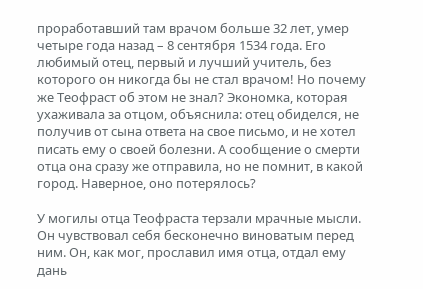проработавший там врачом больше 32 лет, умер четыре года назад – 8 сентября 1534 года. Его любимый отец, первый и лучший учитель, без которого он никогда бы не стал врачом! Но почему же Теофраст об этом не знал? Экономка, которая ухаживала за отцом, объяснила: отец обиделся, не получив от сына ответа на свое письмо, и не хотел писать ему о своей болезни. А сообщение о смерти отца она сразу же отправила, но не помнит, в какой город. Наверное, оно потерялось?

У могилы отца Теофраста терзали мрачные мысли. Он чувствовал себя бесконечно виноватым перед ним. Он, как мог, прославил имя отца, отдал ему дань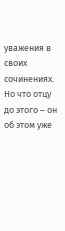уважения в своих сочинениях. Но что отцу до этого – он об этом уже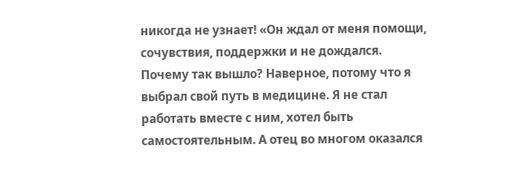никогда не узнает! «Он ждал от меня помощи, сочувствия, поддержки и не дождался. Почему так вышло? Наверное, потому что я выбрал свой путь в медицине. Я не стал работать вместе с ним, хотел быть самостоятельным. А отец во многом оказался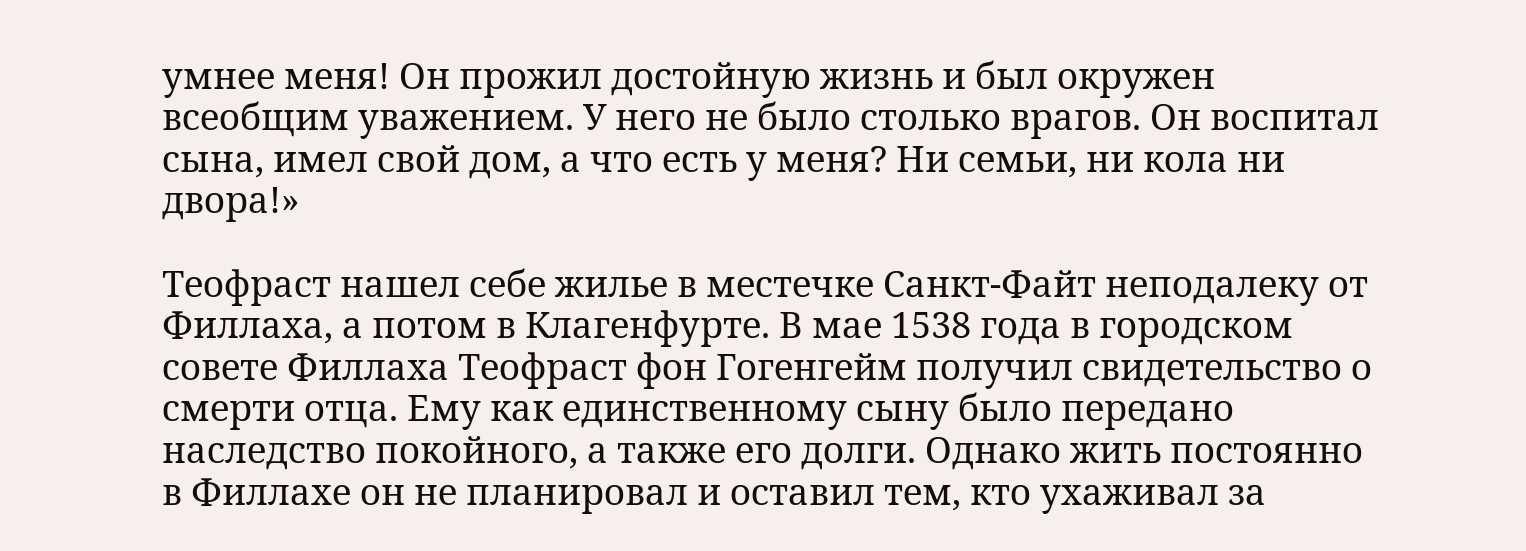умнее меня! Он прожил достойную жизнь и был окружен всеобщим уважением. У него не было столько врагов. Он воспитал сына, имел свой дом, а что есть у меня? Ни семьи, ни кола ни двора!»

Теофраст нашел себе жилье в местечке Санкт-Файт неподалеку от Филлаха, а потом в Клагенфурте. В мае 1538 года в городском совете Филлаха Теофраст фон Гогенгейм получил свидетельство о смерти отца. Ему как единственному сыну было передано наследство покойного, а также его долги. Однако жить постоянно в Филлахе он не планировал и оставил тем, кто ухаживал за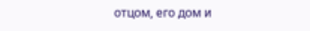отцом, его дом и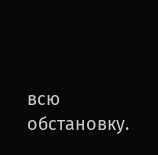всю обстановку.